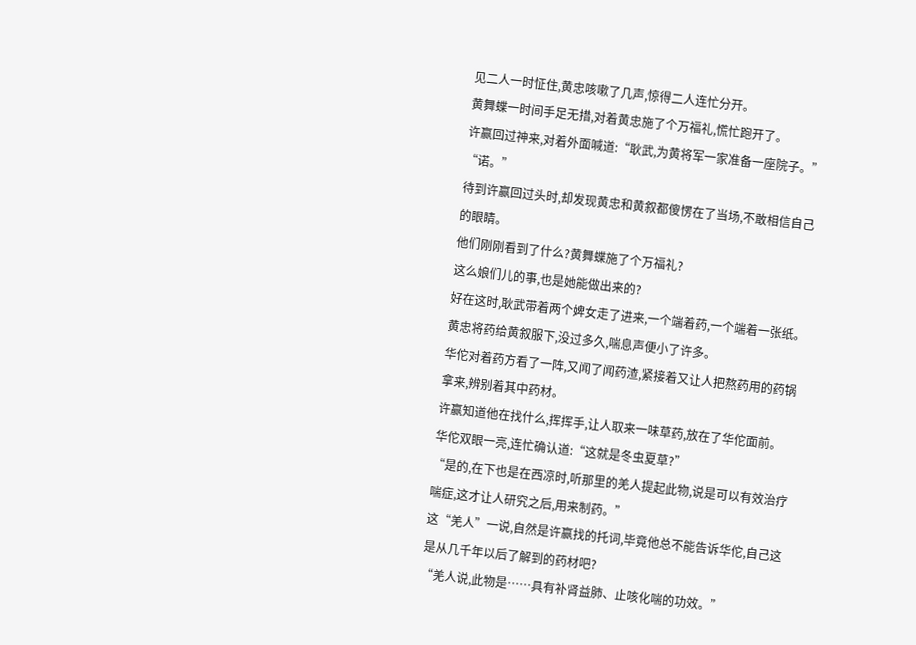见二人一时怔住,黄忠咳嗽了几声,惊得二人连忙分开。
黄舞蝶一时间手足无措,对着黄忠施了个万福礼,慌忙跑开了。
许赢回过神来,对着外面喊道:“耿武,为黄将军一家准备一座院子。”
“诺。”
待到许赢回过头时,却发现黄忠和黄叙都傻愣在了当场,不敢相信自己的眼睛。
他们刚刚看到了什么?黄舞蝶施了个万福礼?
这么娘们儿的事,也是她能做出来的?
好在这时,耿武带着两个婢女走了进来,一个端着药,一个端着一张纸。
黄忠将药给黄叙服下,没过多久,喘息声便小了许多。
华佗对着药方看了一阵,又闻了闻药渣,紧接着又让人把熬药用的药锅拿来,辨别着其中药材。
许赢知道他在找什么,挥挥手,让人取来一味草药,放在了华佗面前。
华佗双眼一亮,连忙确认道:“这就是冬虫夏草?”
“是的,在下也是在西凉时,听那里的羌人提起此物,说是可以有效治疗喘症,这才让人研究之后,用来制药。”
这“羌人”一说,自然是许赢找的托词,毕竟他总不能告诉华佗,自己这是从几千年以后了解到的药材吧?
“羌人说,此物是……具有补肾益肺、止咳化喘的功效。”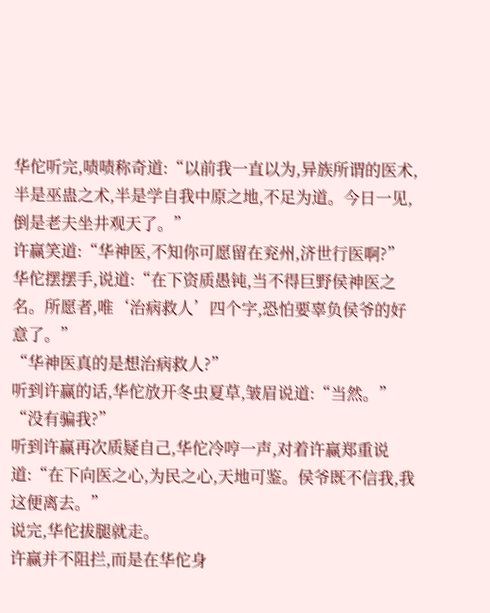华佗听完,啧啧称奇道:“以前我一直以为,异族所谓的医术,半是巫蛊之术,半是学自我中原之地,不足为道。今日一见,倒是老夫坐井观天了。”
许赢笑道:“华神医,不知你可愿留在兖州,济世行医啊?”
华佗摆摆手,说道:“在下资质愚钝,当不得巨野侯神医之名。所愿者,唯‘治病救人’四个字,恐怕要辜负侯爷的好意了。”
“华神医真的是想治病救人?”
听到许赢的话,华佗放开冬虫夏草,皱眉说道:“当然。”
“没有骗我?”
听到许赢再次质疑自己,华佗冷哼一声,对着许赢郑重说道:“在下向医之心,为民之心,天地可鉴。侯爷既不信我,我这便离去。”
说完,华佗拔腿就走。
许赢并不阻拦,而是在华佗身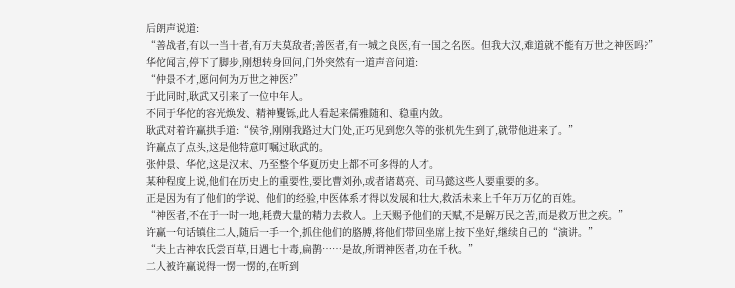后朗声说道:
“善战者,有以一当十者,有万夫莫敌者;善医者,有一城之良医,有一国之名医。但我大汉,难道就不能有万世之神医吗?”
华佗闻言,停下了脚步,刚想转身回问,门外突然有一道声音问道:
“仲景不才,愿问何为万世之神医?”
于此同时,耿武又引来了一位中年人。
不同于华佗的容光焕发、精神矍铄,此人看起来儒雅随和、稳重内敛。
耿武对着许赢拱手道:“侯爷,刚刚我路过大门处,正巧见到您久等的张机先生到了,就带他进来了。”
许赢点了点头,这是他特意叮嘱过耿武的。
张仲景、华佗,这是汉末、乃至整个华夏历史上都不可多得的人才。
某种程度上说,他们在历史上的重要性,要比曹刘孙,或者诸葛亮、司马懿这些人要重要的多。
正是因为有了他们的学说、他们的经验,中医体系才得以发展和壮大,救活未来上千年万万亿的百姓。
“神医者,不在于一时一地,耗费大量的精力去救人。上天赐予他们的天赋,不是解万民之苦,而是救万世之疾。”
许赢一句话镇住二人,随后一手一个,抓住他们的胳膊,将他们带回坐席上按下坐好,继续自己的“演讲。”
“夫上古神农氏尝百草,日遇七十毒,扁鹊……是故,所谓神医者,功在千秋。”
二人被许赢说得一愣一愣的,在听到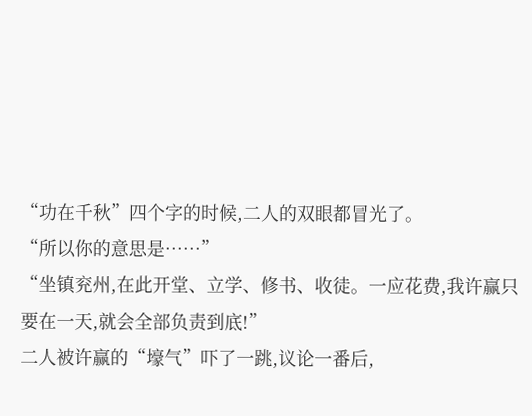“功在千秋”四个字的时候,二人的双眼都冒光了。
“所以你的意思是……”
“坐镇兖州,在此开堂、立学、修书、收徒。一应花费,我许赢只要在一天,就会全部负责到底!”
二人被许赢的“壕气”吓了一跳,议论一番后,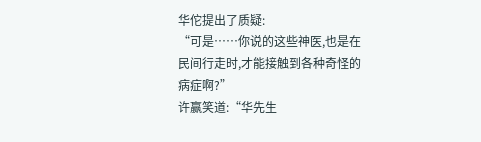华佗提出了质疑:
“可是……你说的这些神医,也是在民间行走时,才能接触到各种奇怪的病症啊?”
许赢笑道:“华先生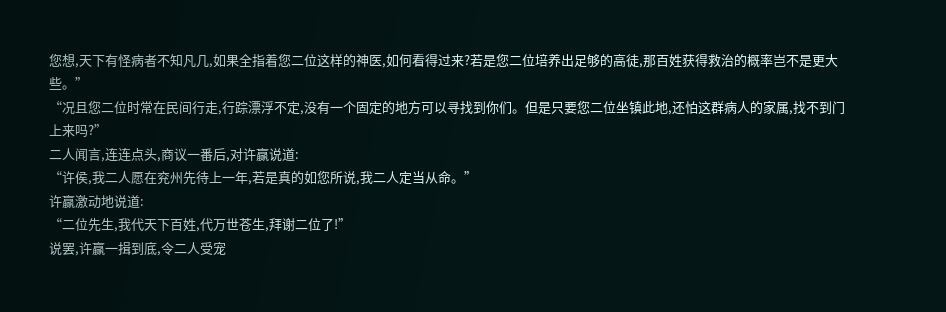您想,天下有怪病者不知凡几,如果全指着您二位这样的神医,如何看得过来?若是您二位培养出足够的高徒,那百姓获得救治的概率岂不是更大些。”
“况且您二位时常在民间行走,行踪漂浮不定,没有一个固定的地方可以寻找到你们。但是只要您二位坐镇此地,还怕这群病人的家属,找不到门上来吗?”
二人闻言,连连点头,商议一番后,对许赢说道:
“许侯,我二人愿在兖州先待上一年,若是真的如您所说,我二人定当从命。”
许赢激动地说道:
“二位先生,我代天下百姓,代万世苍生,拜谢二位了!”
说罢,许赢一揖到底,令二人受宠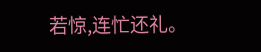若惊,连忙还礼。